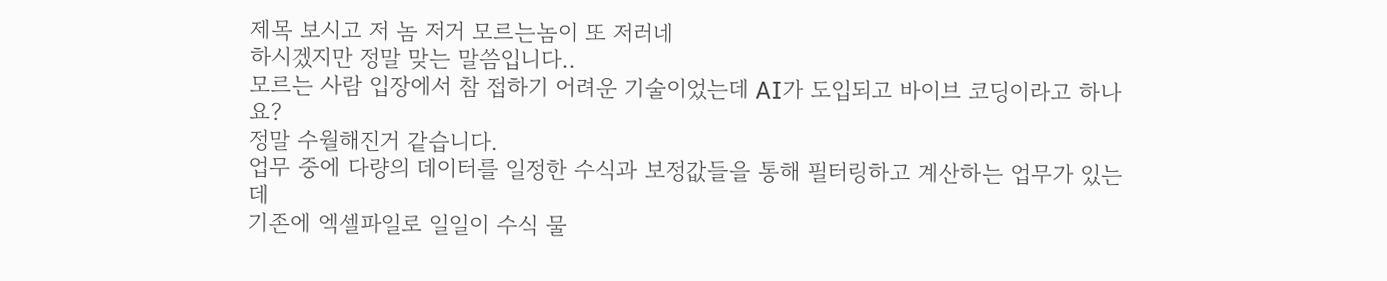제목 보시고 저 놈 저거 모르는놈이 또 저러네
하시겠지만 정말 맞는 말씀입니다..
모르는 사람 입장에서 참 접하기 어려운 기술이었는데 AI가 도입되고 바이브 코딩이라고 하나요?
정말 수월해진거 같습니다.
업무 중에 다량의 데이터를 일정한 수식과 보정값들을 통해 필터링하고 계산하는 업무가 있는데
기존에 엑셀파일로 일일이 수식 물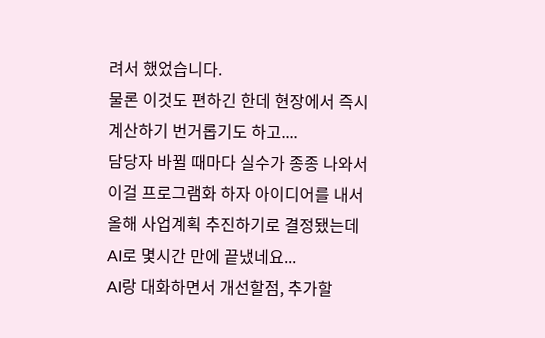려서 했었습니다.
물론 이것도 편하긴 한데 현장에서 즉시 계산하기 번거롭기도 하고....
담당자 바뀔 때마다 실수가 종종 나와서
이걸 프로그램화 하자 아이디어를 내서 올해 사업계획 추진하기로 결정됐는데
AI로 몇시간 만에 끝냈네요...
AI랑 대화하면서 개선할점, 추가할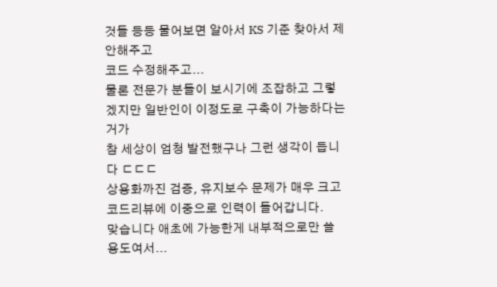것들 등등 물어보면 알아서 KS 기준 찾아서 제안해주고
코드 수정해주고...
물론 전문가 분들이 보시기에 조잡하고 그렇겠지만 일반인이 이정도로 구축이 가능하다는거가
참 세상이 엄청 발전했구나 그런 생각이 듭니다 ㄷㄷㄷ
상용화까진 검증, 유지보수 문제가 매우 크고 코드리뷰에 이중으로 인력이 들어갑니다.
맞습니다 애초에 가능한게 내부적으로만 쓸 용도여서...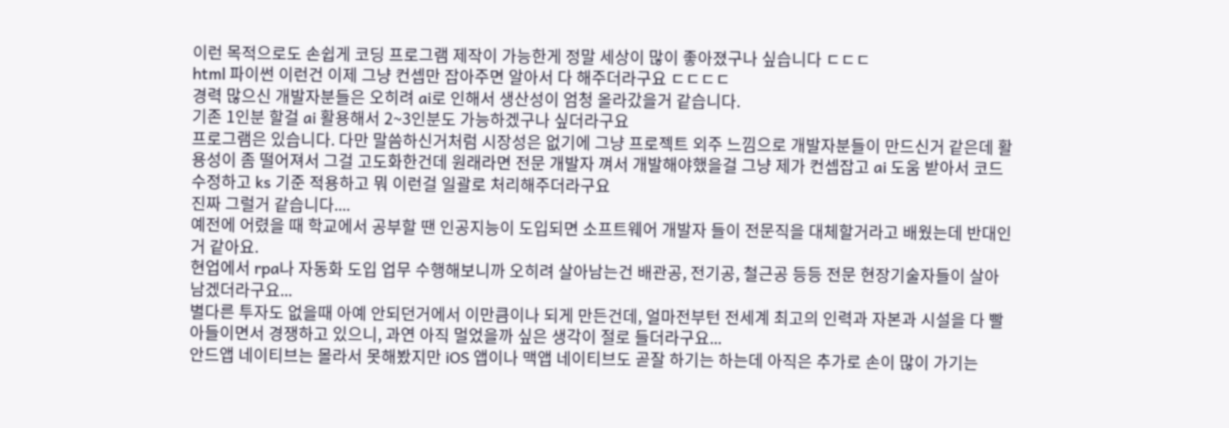이런 목적으로도 손쉽게 코딩 프로그램 제작이 가능한게 정말 세상이 많이 좋아졌구나 싶습니다 ㄷㄷㄷ
html 파이썬 이런건 이제 그냥 컨셉만 잡아주면 알아서 다 해주더라구요 ㄷㄷㄷㄷ
경력 많으신 개발자분들은 오히려 ai로 인해서 생산성이 엄청 올라갔을거 같습니다.
기존 1인분 할걸 ai 활용해서 2~3인분도 가능하겠구나 싶더라구요
프로그램은 있습니다. 다만 말씀하신거처럼 시장성은 없기에 그냥 프로젝트 외주 느낌으로 개발자분들이 만드신거 같은데 활용성이 좀 떨어져서 그걸 고도화한건데 원래라면 전문 개발자 껴서 개발해야했을걸 그냥 제가 컨셉잡고 ai 도움 받아서 코드 수정하고 ks 기준 적용하고 뭐 이런걸 일괄로 처리해주더라구요
진짜 그럴거 같습니다....
예전에 어렸을 때 학교에서 공부할 땐 인공지능이 도입되면 소프트웨어 개발자 들이 전문직을 대체할거라고 배웠는데 반대인거 같아요.
현업에서 rpa나 자동화 도입 업무 수행해보니까 오히려 살아남는건 배관공, 전기공, 철근공 등등 전문 현장기술자들이 살아남겠더라구요...
별다른 투자도 없을때 아예 안되던거에서 이만큼이나 되게 만든건데, 얼마전부턴 전세계 최고의 인력과 자본과 시설을 다 빨아들이면서 경쟁하고 있으니, 과연 아직 멀었을까 싶은 생각이 절로 들더라구요...
안드앱 네이티브는 몰라서 못해봤지만 iOS 앱이나 맥앱 네이티브도 곧잘 하기는 하는데 아직은 추가로 손이 많이 가기는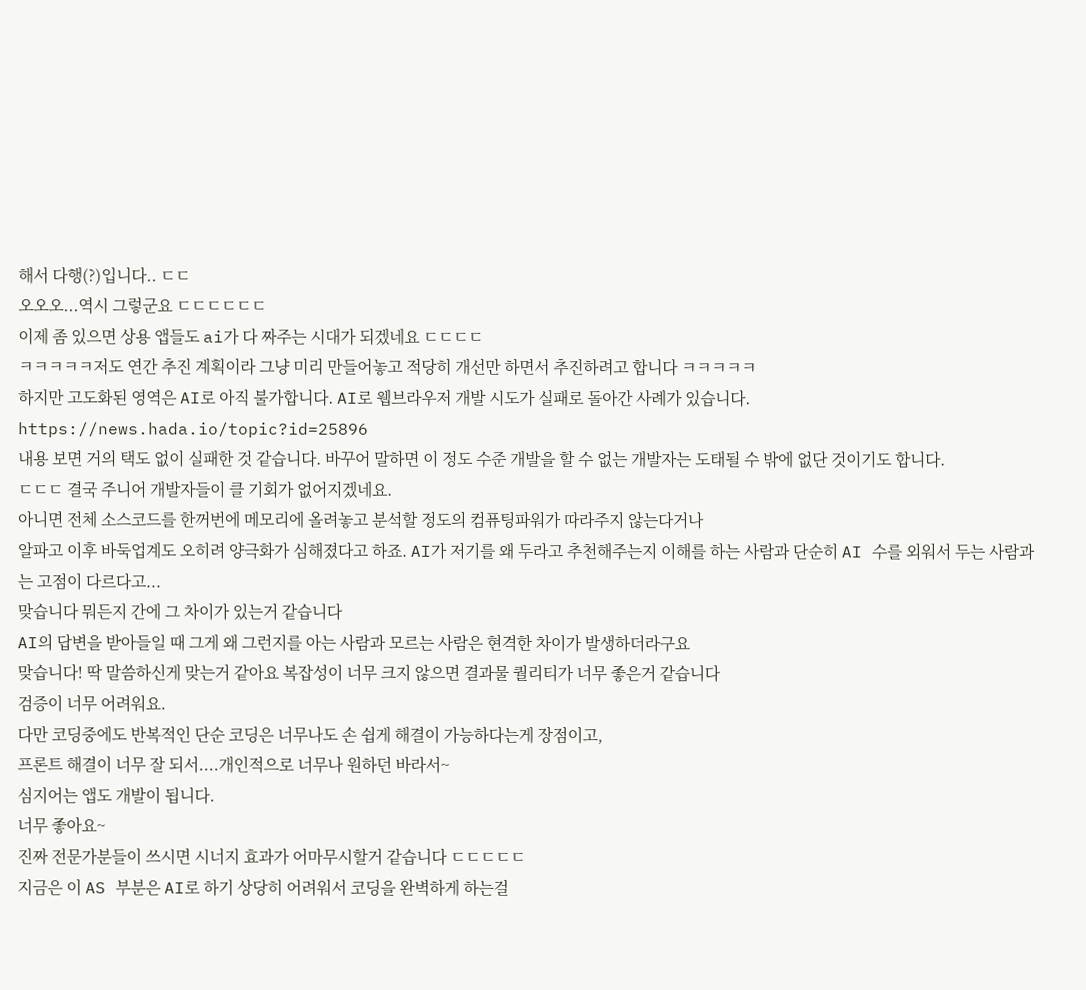해서 다행(?)입니다.. ㄷㄷ
오오오...역시 그렇군요 ㄷㄷㄷㄷㄷㄷ
이제 좀 있으면 상용 앱들도 ai가 다 짜주는 시대가 되겠네요 ㄷㄷㄷㄷ
ㅋㅋㅋㅋㅋ저도 연간 추진 계획이라 그냥 미리 만들어놓고 적당히 개선만 하면서 추진하려고 합니다 ㅋㅋㅋㅋㅋ
하지만 고도화된 영역은 AI로 아직 불가합니다. AI로 웹브라우저 개발 시도가 실패로 돌아간 사례가 있습니다.
https://news.hada.io/topic?id=25896
내용 보면 거의 택도 없이 실패한 것 같습니다. 바꾸어 말하면 이 정도 수준 개발을 할 수 없는 개발자는 도태될 수 밖에 없단 것이기도 합니다.
ㄷㄷㄷ 결국 주니어 개발자들이 클 기회가 없어지겠네요.
아니면 전체 소스코드를 한꺼번에 메모리에 올려놓고 분석할 정도의 컴퓨팅파워가 따라주지 않는다거나
알파고 이후 바둑업계도 오히려 양극화가 심해졌다고 하죠. AI가 저기를 왜 두라고 추천해주는지 이해를 하는 사람과 단순히 AI 수를 외워서 두는 사람과는 고점이 다르다고...
맞습니다 뭐든지 간에 그 차이가 있는거 같습니다
AI의 답변을 받아들일 때 그게 왜 그런지를 아는 사람과 모르는 사람은 현격한 차이가 발생하더라구요
맞습니다! 딱 말씀하신게 맞는거 같아요 복잡성이 너무 크지 않으면 결과물 퀄리티가 너무 좋은거 같습니다
검증이 너무 어려워요.
다만 코딩중에도 반복적인 단순 코딩은 너무나도 손 쉽게 해결이 가능하다는게 장점이고,
프론트 해결이 너무 잘 되서....개인적으로 너무나 원하던 바라서~
심지어는 앱도 개발이 됩니다.
너무 좋아요~
진짜 전문가분들이 쓰시면 시너지 효과가 어마무시할거 같습니다 ㄷㄷㄷㄷㄷ
지금은 이 AS 부분은 AI로 하기 상당히 어려워서 코딩을 완벽하게 하는걸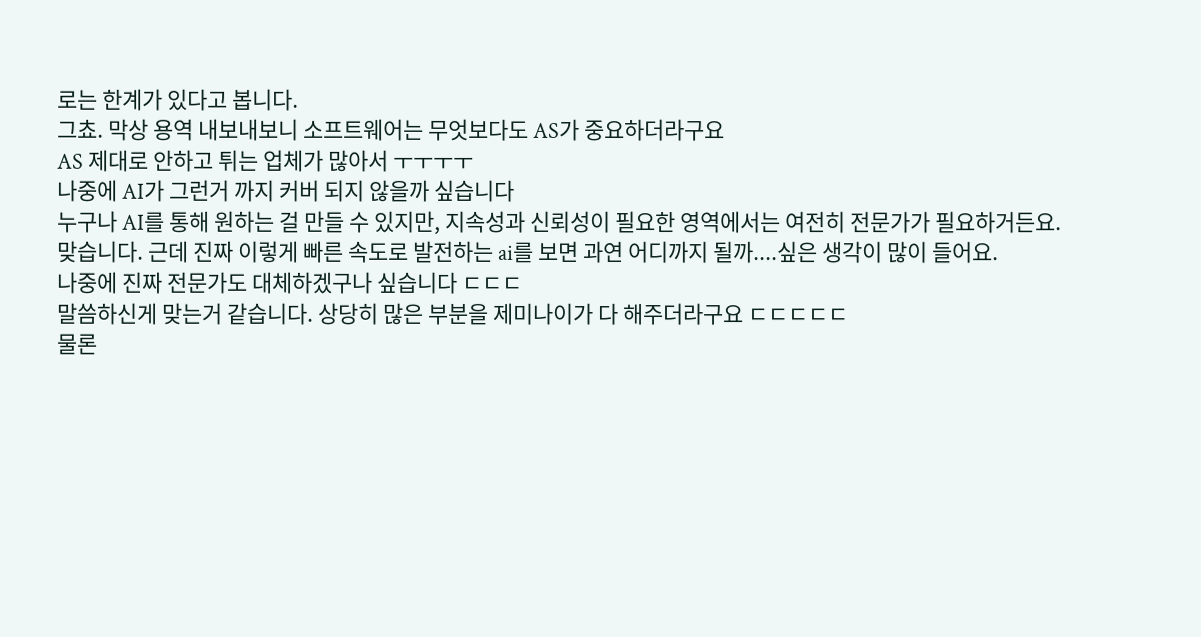로는 한계가 있다고 봅니다.
그쵸. 막상 용역 내보내보니 소프트웨어는 무엇보다도 AS가 중요하더라구요
AS 제대로 안하고 튀는 업체가 많아서 ㅜㅜㅜㅜ
나중에 AI가 그런거 까지 커버 되지 않을까 싶습니다
누구나 AI를 통해 원하는 걸 만들 수 있지만, 지속성과 신뢰성이 필요한 영역에서는 여전히 전문가가 필요하거든요.
맞습니다. 근데 진짜 이렇게 빠른 속도로 발전하는 ai를 보면 과연 어디까지 될까....싶은 생각이 많이 들어요.
나중에 진짜 전문가도 대체하겠구나 싶습니다 ㄷㄷㄷ
말씀하신게 맞는거 같습니다. 상당히 많은 부분을 제미나이가 다 해주더라구요 ㄷㄷㄷㄷㄷ
물론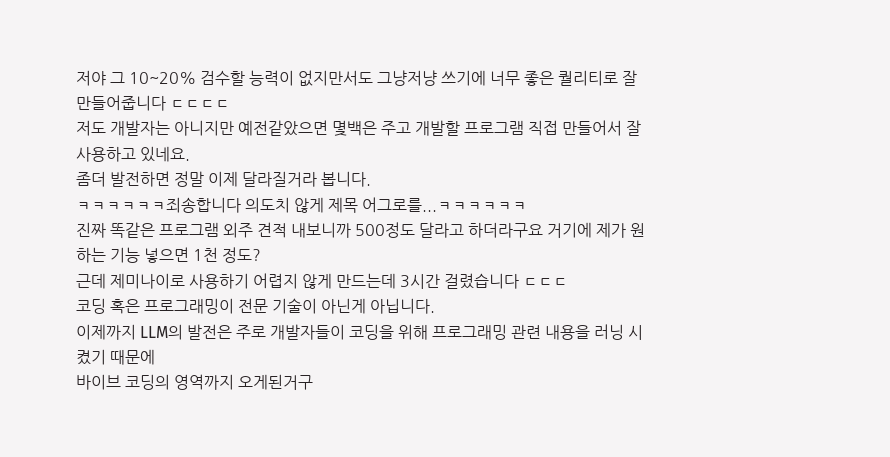저야 그 10~20% 검수할 능력이 없지만서도 그냥저냥 쓰기에 너무 좋은 퀄리티로 잘 만들어줍니다 ㄷㄷㄷㄷ
저도 개발자는 아니지만 예전같았으면 몇백은 주고 개발할 프로그램 직접 만들어서 잘 사용하고 있네요.
좀더 발전하면 정말 이제 달라질거라 봅니다.
ㅋㅋㅋㅋㅋㅋ죄송합니다 의도치 않게 제목 어그로를...ㅋㅋㅋㅋㅋㅋ
진짜 똑같은 프로그램 외주 견적 내보니까 500정도 달라고 하더라구요 거기에 제가 원하는 기능 넣으면 1천 정도?
근데 제미나이로 사용하기 어렵지 않게 만드는데 3시간 걸렸습니다 ㄷㄷㄷ
코딩 혹은 프로그래밍이 전문 기술이 아닌게 아닙니다.
이제까지 LLM의 발전은 주로 개발자들이 코딩을 위해 프로그래밍 관련 내용을 러닝 시켰기 때문에
바이브 코딩의 영역까지 오게된거구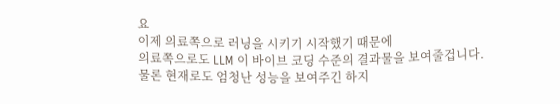요
이제 의료쪽으로 러닝을 시키기 시작했기 때문에
의료쪽으로도 LLM 이 바이브 코딩 수준의 결과물을 보여줄겁니다.
물론 현재로도 엄청난 성능을 보여주긴 하지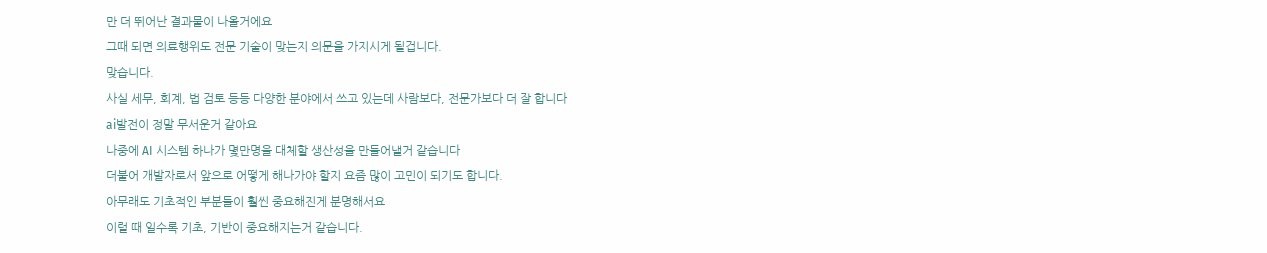만 더 뛰어난 결과물이 나올거에요
그때 되면 의료행위도 전문 기술이 맞는지 의문을 가지시게 될겁니다.
맞습니다.
사실 세무, 회계, 법 검토 등등 다양한 분야에서 쓰고 있는데 사람보다, 전문가보다 더 잘 합니다
ai발전이 정말 무서운거 같아요
나중에 AI 시스템 하나가 몇만명을 대체할 생산성을 만들어낼거 같습니다
더불어 개발자로서 앞으로 어떻게 해나가야 할지 요즘 많이 고민이 되기도 합니다.
아무래도 기초적인 부분들이 훨씬 중요해진게 분명해서요
이럴 때 일수록 기초, 기반이 중요해지는거 같습니다.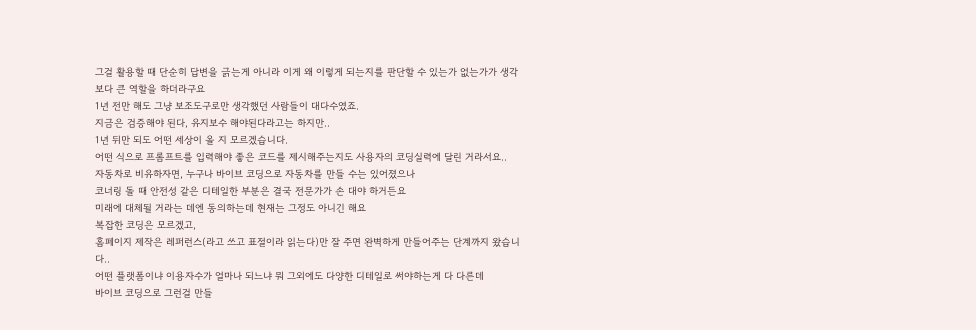그걸 활용할 때 단순히 답변을 긁는게 아니라 이게 왜 이렇게 되는지를 판단할 수 있는가 없는가가 생각보다 큰 역할을 하더라구요
1년 전만 해도 그냥 보조도구로만 생각했던 사람들이 대다수였죠.
지금은 검증해야 된다, 유지보수 해야된다라고는 하지만..
1년 뒤만 되도 어떤 세상이 올 지 모르겠습니다.
어떤 식으로 프롬프트를 입력해야 좋은 코드를 제시해주는지도 사용자의 코딩실력에 달린 거라서요..
자동차로 비유하자면, 누구나 바이브 코딩으로 자동차를 만들 수는 있어졌으나
코너링 돌 때 안전성 같은 디테일한 부분은 결국 전문가가 손 대야 하거든요
미래에 대체될 거라는 데엔 동의하는데 현재는 그정도 아니긴 해요
복잡한 코딩은 모르겠고,
홈페이지 제작은 레퍼런스(라고 쓰고 표절이라 읽는다)만 잘 주면 완벽하게 만들어주는 단계까지 왔습니다..
어떤 플랫폼이냐 이용자수가 얼마나 되느냐 뭐 그외에도 다양한 디테일로 써야하는게 다 다른데
바이브 코딩으로 그런걸 만들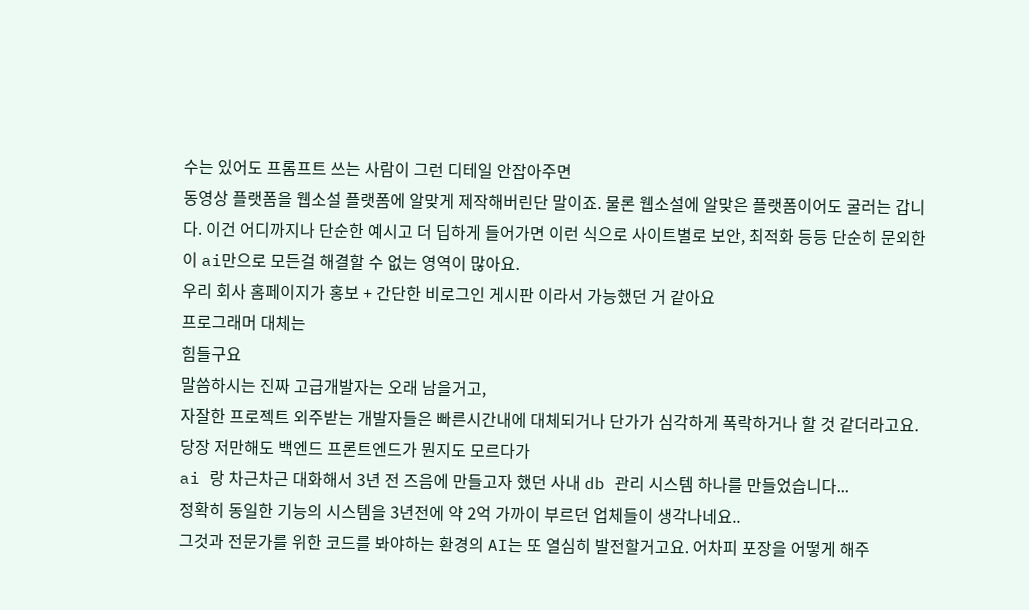수는 있어도 프롬프트 쓰는 사람이 그런 디테일 안잡아주면
동영상 플랫폼을 웹소설 플랫폼에 알맞게 제작해버린단 말이죠. 물론 웹소설에 알맞은 플랫폼이어도 굴러는 갑니다. 이건 어디까지나 단순한 예시고 더 딥하게 들어가면 이런 식으로 사이트별로 보안, 최적화 등등 단순히 문외한이 ai만으로 모든걸 해결할 수 없는 영역이 많아요.
우리 회사 홈페이지가 홍보 + 간단한 비로그인 게시판 이라서 가능했던 거 같아요
프로그래머 대체는
힘들구요
말씀하시는 진짜 고급개발자는 오래 남을거고,
자잘한 프로젝트 외주받는 개발자들은 빠른시간내에 대체되거나 단가가 심각하게 폭락하거나 할 것 같더라고요.
당장 저만해도 백엔드 프론트엔드가 뭔지도 모르다가
ai 랑 차근차근 대화해서 3년 전 즈음에 만들고자 했던 사내 db 관리 시스템 하나를 만들었습니다...
정확히 동일한 기능의 시스템을 3년전에 약 2억 가까이 부르던 업체들이 생각나네요..
그것과 전문가를 위한 코드를 봐야하는 환경의 AI는 또 열심히 발전할거고요. 어차피 포장을 어떻게 해주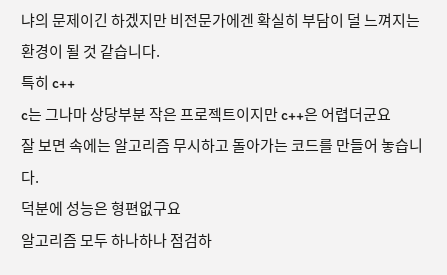냐의 문제이긴 하겠지만 비전문가에겐 확실히 부담이 덜 느껴지는 환경이 될 것 같습니다.
특히 c++
c는 그나마 상당부분 작은 프로젝트이지만 c++은 어렵더군요
잘 보면 속에는 알고리즘 무시하고 돌아가는 코드를 만들어 놓습니다.
덕분에 성능은 형편없구요
알고리즘 모두 하나하나 점검하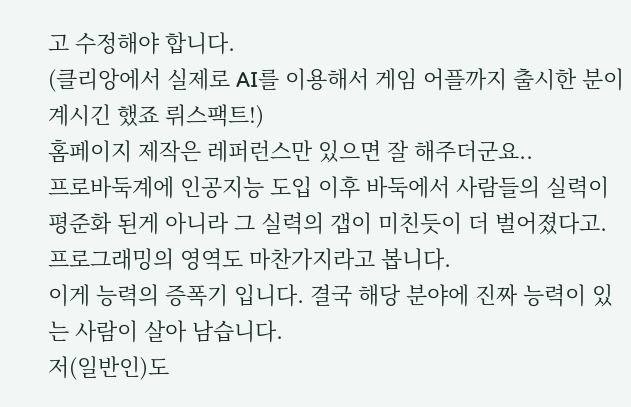고 수정해야 합니다.
(클리앙에서 실제로 AI를 이용해서 게임 어플까지 출시한 분이 계시긴 했죠 뤼스팩트!)
홈페이지 제작은 레퍼런스만 있으면 잘 해주더군요..
프로바둑계에 인공지능 도입 이후 바둑에서 사람들의 실력이 평준화 된게 아니라 그 실력의 갭이 미친듯이 더 벌어졌다고.
프로그래밍의 영역도 마찬가지라고 봅니다.
이게 능력의 증폭기 입니다. 결국 해당 분야에 진짜 능력이 있는 사람이 살아 남습니다.
저(일반인)도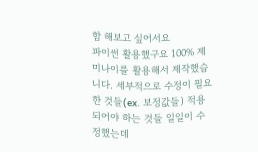함 해보고 싶어서요
파이썬 활용했구요 100% 제미나이를 활용해서 제작했습니다. 세부적으로 수정이 필요한 것들(ex. 보정값들) 적용되어야 하는 것들 일일이 수정했는데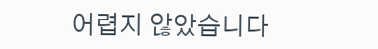어렵지 않았습니다